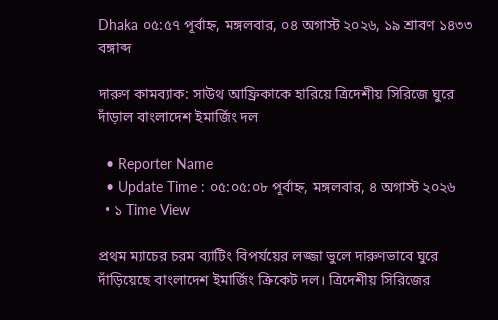Dhaka ০৫:৫৭ পূর্বাহ্ন, মঙ্গলবার, ০৪ অগাস্ট ২০২৬, ১৯ শ্রাবণ ১৪৩৩ বঙ্গাব্দ

দারুণ কামব্যাক: সাউথ আফ্রিকাকে হারিয়ে ত্রিদেশীয় সিরিজে ঘুরে দাঁড়াল বাংলাদেশ ইমার্জিং দল

  • Reporter Name
  • Update Time : ০৫:০৫:০৮ পূর্বাহ্ন, মঙ্গলবার, ৪ অগাস্ট ২০২৬
  • ১ Time View

প্রথম ম্যাচের চরম ব্যাটিং বিপর্যয়ের লজ্জা ভুলে দারুণভাবে ঘুরে দাঁড়িয়েছে বাংলাদেশ ইমার্জিং ক্রিকেট দল। ত্রিদেশীয় সিরিজের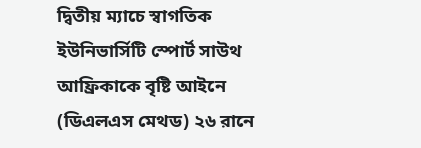দ্বিতীয় ম্যাচে স্বাগতিক ইউনিভার্সিটি স্পোর্ট সাউথ আফ্রিকাকে বৃষ্টি আইনে (ডিএলএস মেথড) ২৬ রানে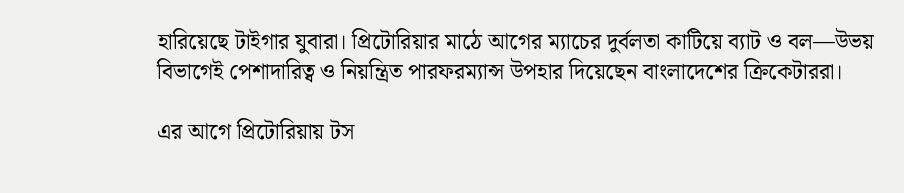হারিয়েছে টাইগার যুবারা। প্রিটোরিয়ার মাঠে আগের ম্যাচের দুর্বলতা কাটিয়ে ব্যাট ও বল—উভয় বিভাগেই পেশাদারিত্ব ও নিয়ন্ত্রিত পারফরম্যান্স উপহার দিয়েছেন বাংলাদেশের ক্রিকেটাররা।

এর আগে প্রিটোরিয়ায় টস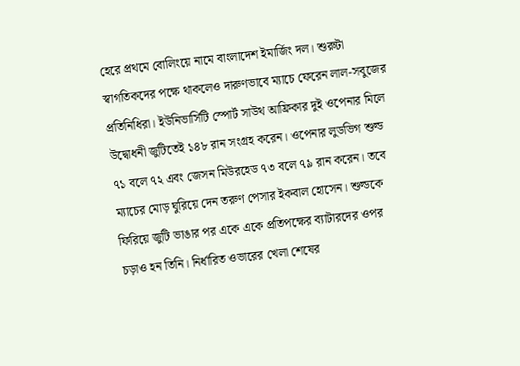হেরে প্রথমে বোলিংয়ে নামে বাংলাদেশ ইমার্জিং দল। শুরুটা স্বাগতিকদের পক্ষে থাকলেও দারুণভাবে ম্যাচে ফেরেন লাল-সবুজের প্রতিনিধিরা। ইউনিভার্সিটি স্পোর্ট সাউথ আফ্রিকার দুই ওপেনার মিলে উদ্বোধনী জুটিতেই ১৪৮ রান সংগ্রহ করেন। ওপেনার লুডভিগ শুল্ড ৭১ বলে ৭২ এবং জেসন মিউরহেড ৭৩ বলে ৭৯ রান করেন। তবে ম্যাচের মোড় ঘুরিয়ে দেন তরুণ পেসার ইকবাল হোসেন। শুল্ডকে ফিরিয়ে জুটি ভাঙার পর একে একে প্রতিপক্ষের ব্যাটারদের ওপর চড়াও হন তিনি। নির্ধারিত ওভারের খেলা শেষের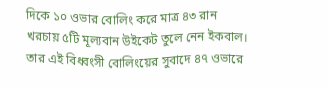দিকে ১০ ওভার বোলিং করে মাত্র ৪৩ রান খরচায় ৫টি মূল্যবান উইকেট তুলে নেন ইকবাল। তার এই বিধ্বংসী বোলিংয়ের সুবাদে ৪৭ ওভারে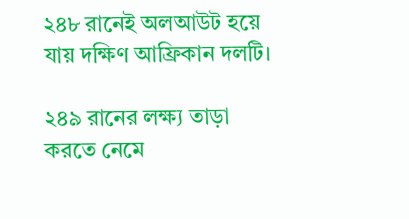২৪৮ রানেই অলআউট হয়ে যায় দক্ষিণ আফ্রিকান দলটি।

২৪৯ রানের লক্ষ্য তাড়া করতে নেমে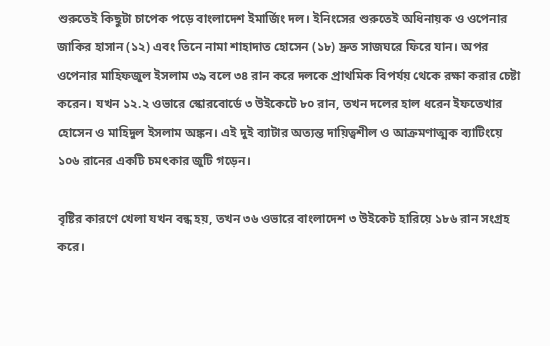শুরুতেই কিছুটা চাপেক পড়ে বাংলাদেশ ইমার্জিং দল। ইনিংসের শুরুতেই অধিনায়ক ও ওপেনার জাকির হাসান (১২) এবং তিনে নামা শাহাদাত হোসেন (১৮) দ্রুত সাজঘরে ফিরে যান। অপর ওপেনার মাহিফজুল ইসলাম ৩৯ বলে ৩৪ রান করে দলকে প্রাথমিক বিপর্যয় থেকে রক্ষা করার চেষ্টা করেন। যখন ১২.২ ওভারে স্কোরবোর্ডে ৩ উইকেটে ৮০ রান, তখন দলের হাল ধরেন ইফতেখার হোসেন ও মাহিদুল ইসলাম অঙ্কন। এই দুই ব্যাটার অত্যন্ত দায়িত্বশীল ও আক্রমণাত্মক ব্যাটিংয়ে ১০৬ রানের একটি চমৎকার জুটি গড়েন।

বৃষ্টির কারণে খেলা যখন বন্ধ হয়, তখন ৩৬ ওভারে বাংলাদেশ ৩ উইকেট হারিয়ে ১৮৬ রান সংগ্রহ করে।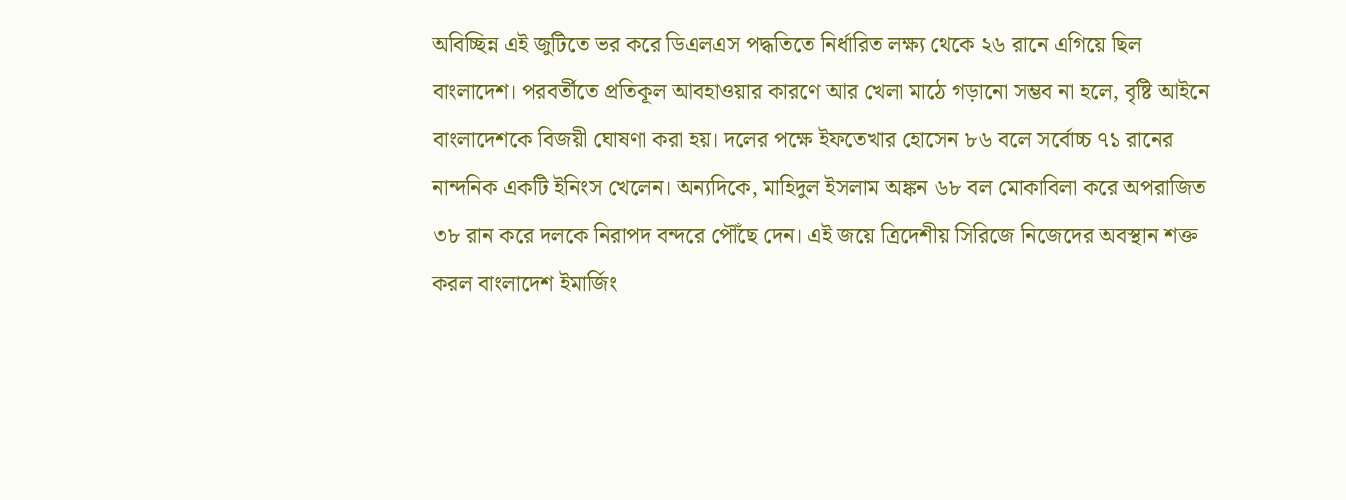অবিচ্ছিন্ন এই জুটিতে ভর করে ডিএলএস পদ্ধতিতে নির্ধারিত লক্ষ্য থেকে ২৬ রানে এগিয়ে ছিল বাংলাদেশ। পরবর্তীতে প্রতিকূল আবহাওয়ার কারণে আর খেলা মাঠে গড়ানো সম্ভব না হলে, বৃষ্টি আইনে বাংলাদেশকে বিজয়ী ঘোষণা করা হয়। দলের পক্ষে ইফতেখার হোসেন ৮৬ বলে সর্বোচ্চ ৭১ রানের নান্দনিক একটি ইনিংস খেলেন। অন্যদিকে, মাহিদুল ইসলাম অঙ্কন ৬৮ বল মোকাবিলা করে অপরাজিত ৩৮ রান করে দলকে নিরাপদ বন্দরে পৌঁছে দেন। এই জয়ে ত্রিদেশীয় সিরিজে নিজেদের অবস্থান শক্ত করল বাংলাদেশ ইমার্জিং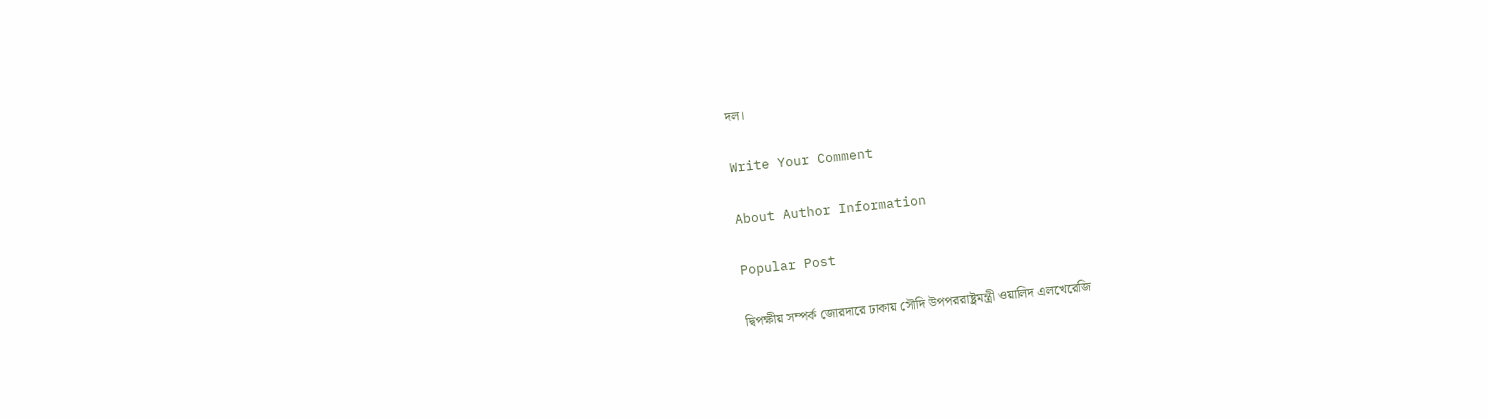দল।

Write Your Comment

About Author Information

Popular Post

দ্বিপক্ষীয় সম্পর্ক জোরদারে ঢাকায় সৌদি উপপররাষ্ট্রমন্ত্রী ওয়ালিদ এলখেরেজি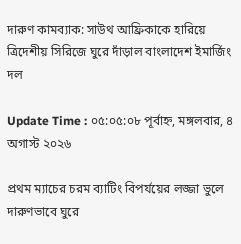দারুণ কামব্যাক: সাউথ আফ্রিকাকে হারিয়ে ত্রিদেশীয় সিরিজে ঘুরে দাঁড়াল বাংলাদেশ ইমার্জিং দল

Update Time : ০৫:০৫:০৮ পূর্বাহ্ন, মঙ্গলবার, ৪ অগাস্ট ২০২৬

প্রথম ম্যাচের চরম ব্যাটিং বিপর্যয়ের লজ্জা ভুলে দারুণভাবে ঘুরে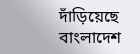দাঁড়িয়েছে বাংলাদেশ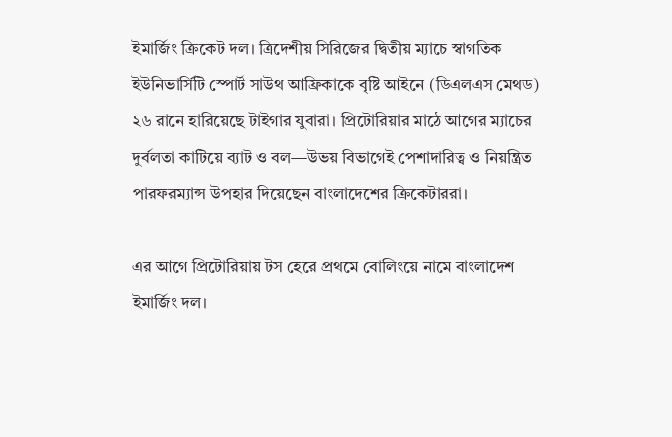ইমার্জিং ক্রিকেট দল। ত্রিদেশীয় সিরিজের দ্বিতীয় ম্যাচে স্বাগতিক ইউনিভার্সিটি স্পোর্ট সাউথ আফ্রিকাকে বৃষ্টি আইনে (ডিএলএস মেথড) ২৬ রানে হারিয়েছে টাইগার যুবারা। প্রিটোরিয়ার মাঠে আগের ম্যাচের দুর্বলতা কাটিয়ে ব্যাট ও বল—উভয় বিভাগেই পেশাদারিত্ব ও নিয়ন্ত্রিত পারফরম্যান্স উপহার দিয়েছেন বাংলাদেশের ক্রিকেটাররা।

এর আগে প্রিটোরিয়ায় টস হেরে প্রথমে বোলিংয়ে নামে বাংলাদেশ ইমার্জিং দল।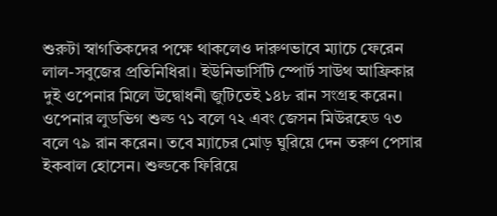শুরুটা স্বাগতিকদের পক্ষে থাকলেও দারুণভাবে ম্যাচে ফেরেন লাল-সবুজের প্রতিনিধিরা। ইউনিভার্সিটি স্পোর্ট সাউথ আফ্রিকার দুই ওপেনার মিলে উদ্বোধনী জুটিতেই ১৪৮ রান সংগ্রহ করেন। ওপেনার লুডভিগ শুল্ড ৭১ বলে ৭২ এবং জেসন মিউরহেড ৭৩ বলে ৭৯ রান করেন। তবে ম্যাচের মোড় ঘুরিয়ে দেন তরুণ পেসার ইকবাল হোসেন। শুল্ডকে ফিরিয়ে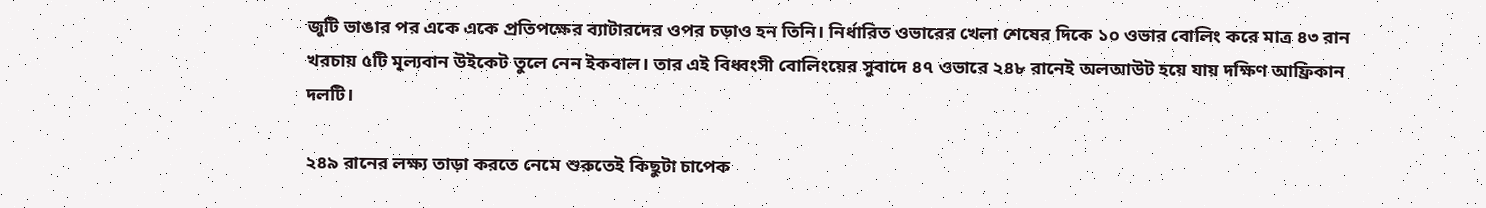জুটি ভাঙার পর একে একে প্রতিপক্ষের ব্যাটারদের ওপর চড়াও হন তিনি। নির্ধারিত ওভারের খেলা শেষের দিকে ১০ ওভার বোলিং করে মাত্র ৪৩ রান খরচায় ৫টি মূল্যবান উইকেট তুলে নেন ইকবাল। তার এই বিধ্বংসী বোলিংয়ের সুবাদে ৪৭ ওভারে ২৪৮ রানেই অলআউট হয়ে যায় দক্ষিণ আফ্রিকান দলটি।

২৪৯ রানের লক্ষ্য তাড়া করতে নেমে শুরুতেই কিছুটা চাপেক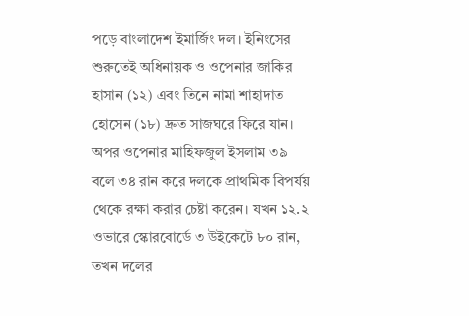পড়ে বাংলাদেশ ইমার্জিং দল। ইনিংসের শুরুতেই অধিনায়ক ও ওপেনার জাকির হাসান (১২) এবং তিনে নামা শাহাদাত হোসেন (১৮) দ্রুত সাজঘরে ফিরে যান। অপর ওপেনার মাহিফজুল ইসলাম ৩৯ বলে ৩৪ রান করে দলকে প্রাথমিক বিপর্যয় থেকে রক্ষা করার চেষ্টা করেন। যখন ১২.২ ওভারে স্কোরবোর্ডে ৩ উইকেটে ৮০ রান, তখন দলের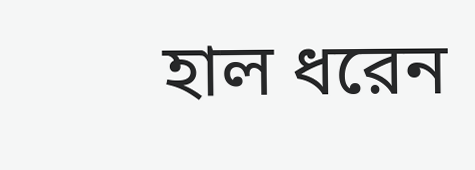হাল ধরেন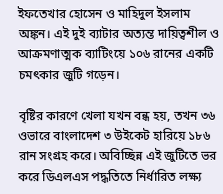ইফতেখার হোসেন ও মাহিদুল ইসলাম অঙ্কন। এই দুই ব্যাটার অত্যন্ত দায়িত্বশীল ও আক্রমণাত্মক ব্যাটিংয়ে ১০৬ রানের একটি চমৎকার জুটি গড়েন।

বৃষ্টির কারণে খেলা যখন বন্ধ হয়, তখন ৩৬ ওভারে বাংলাদেশ ৩ উইকেট হারিয়ে ১৮৬ রান সংগ্রহ করে। অবিচ্ছিন্ন এই জুটিতে ভর করে ডিএলএস পদ্ধতিতে নির্ধারিত লক্ষ্য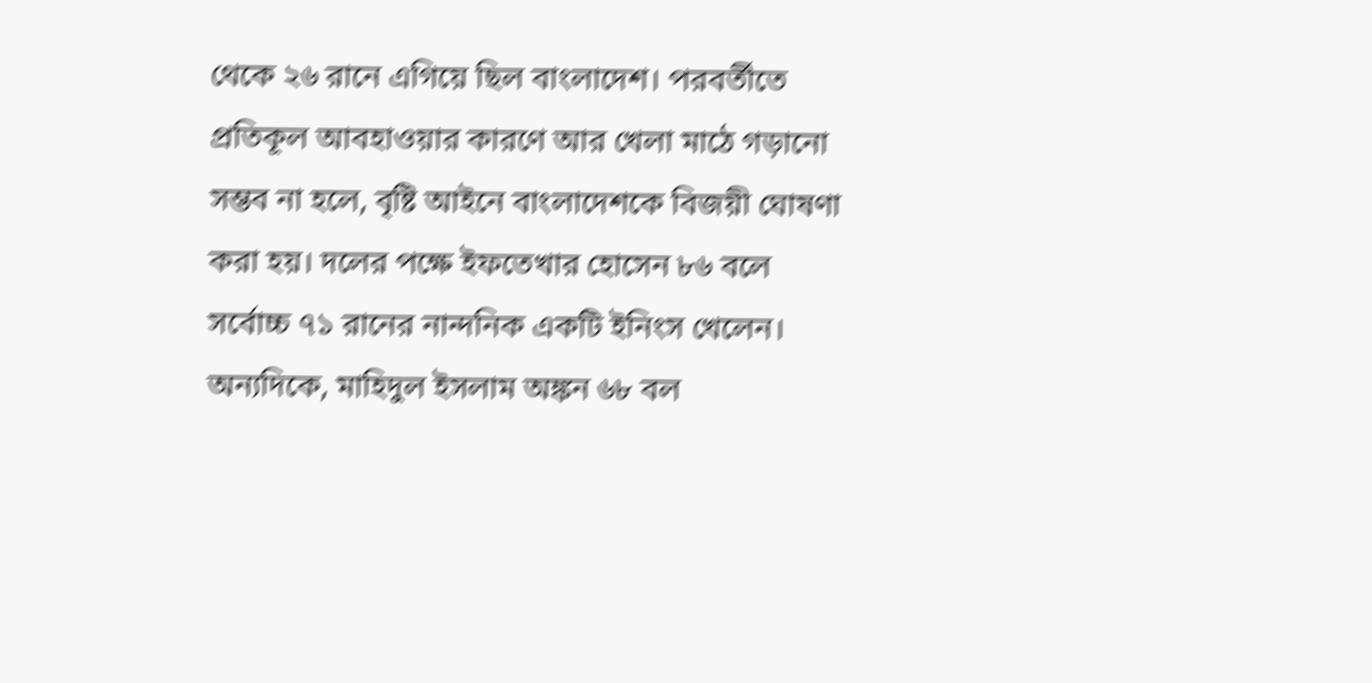থেকে ২৬ রানে এগিয়ে ছিল বাংলাদেশ। পরবর্তীতে প্রতিকূল আবহাওয়ার কারণে আর খেলা মাঠে গড়ানো সম্ভব না হলে, বৃষ্টি আইনে বাংলাদেশকে বিজয়ী ঘোষণা করা হয়। দলের পক্ষে ইফতেখার হোসেন ৮৬ বলে সর্বোচ্চ ৭১ রানের নান্দনিক একটি ইনিংস খেলেন। অন্যদিকে, মাহিদুল ইসলাম অঙ্কন ৬৮ বল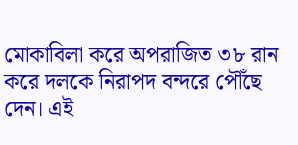মোকাবিলা করে অপরাজিত ৩৮ রান করে দলকে নিরাপদ বন্দরে পৌঁছে দেন। এই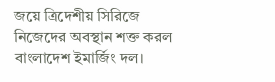জয়ে ত্রিদেশীয় সিরিজে নিজেদের অবস্থান শক্ত করল বাংলাদেশ ইমার্জিং দল।